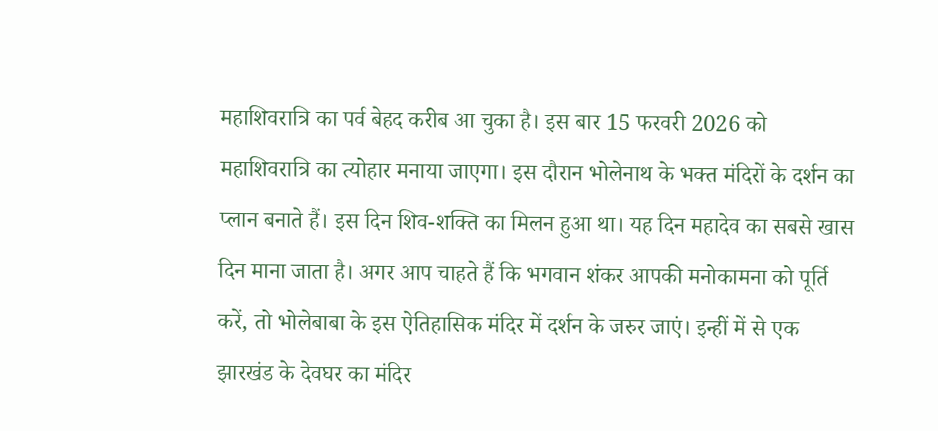महाशिवरात्रि का पर्व बेहद करीब आ चुका है। इस बार 15 फरवरी 2026 को महाशिवरात्रि का त्योहार मनाया जाएगा। इस दौरान भोलेनाथ के भक्त मंदिरों के दर्शन का प्लान बनाते हैं। इस दिन शिव-शक्ति का मिलन हुआ था। यह दिन महादेव का सबसे खास दिन माना जाता है। अगर आप चाहते हैं कि भगवान शंकर आपकी मनोकामना को पूर्ति करें, तो भोलेबाबा के इस ऐतिहासिक मंदिर में दर्शन के जरुर जाएं। इन्हीं में से एक झारखंड के देवघर का मंदिर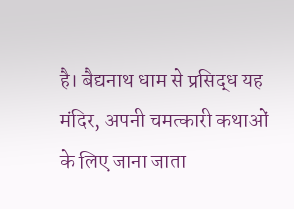है। बैद्यनाथ धाम से प्रसिद्ध यह मंदिर, अपनी चमत्कारी कथाओं के लिए जाना जाता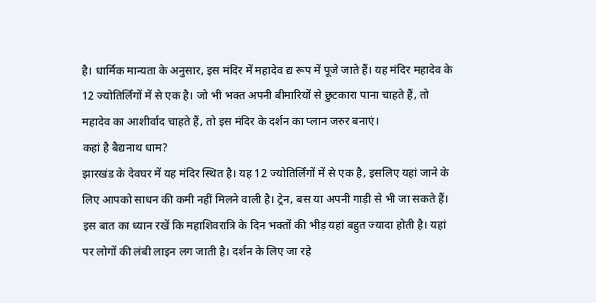है। धार्मिक मान्यता के अनुसार, इस मंदिर में महादेव द्य रूप में पूजे जाते हैं। यह मंदिर महादेव के 12 ज्योतिर्लिंगों में से एक है। जो भी भक्त अपनी बीमारियों से छुटकारा पाना चाहते हैं, तो महादेव का आशीर्वाद चाहते हैं, तो इस मंदिर के दर्शन का प्लान जरुर बनाएं।
कहां है बैद्यनाथ धाम?
झारखंड के देवघर में यह मंदिर स्थित है। यह 12 ज्योतिर्लिंगों में से एक है, इसलिए यहां जाने के लिए आपको साधन की कमी नहीं मिलने वाली है। ट्रेन, बस या अपनी गाड़ी से भी जा सकते हैं। इस बात का ध्यान रखें कि महाशिवरात्रि के दिन भक्तों की भीड़ यहां बहुत ज्यादा होती है। यहां पर लोगों की लंबी लाइन लग जाती है। दर्शन के लिए जा रहे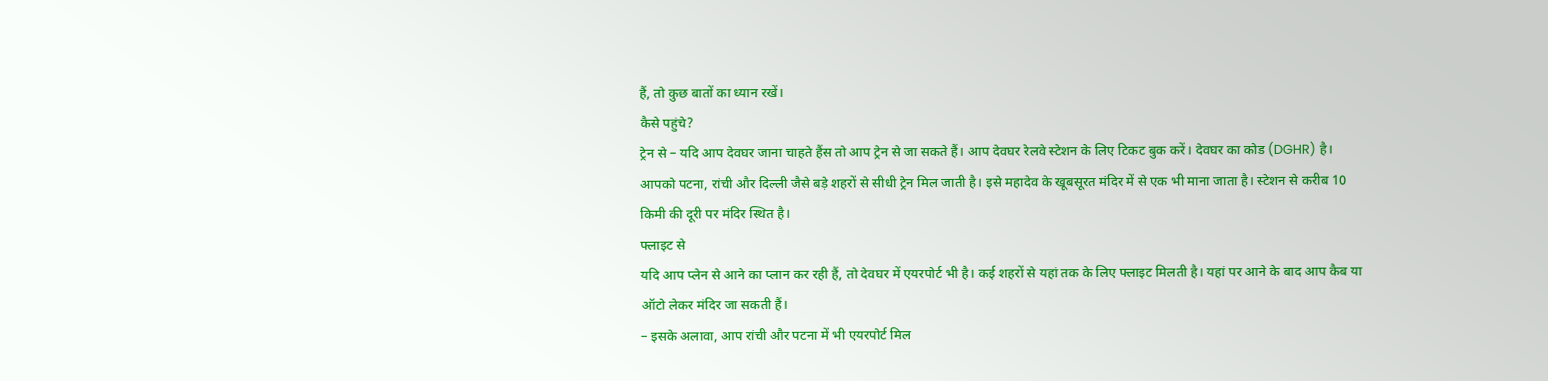हैं, तो कुछ बातों का ध्यान रखें।
कैसे पहुंचे?
ट्रेन से – यदि आप देवघर जाना चाहते हैंस तो आप ट्रेन से जा सकते हैं। आप देवघर रेलवे स्टेशन के लिए टिकट बुक करें। देवघर का कोड (DGHR) है। आपको पटना, रांची और दिल्ली जैसे बड़े शहरों से सीधी ट्रेन मिल जाती है। इसे महादेव के खूबसूरत मंदिर में से एक भी माना जाता है। स्टेशन से करीब 10 किमी की दूरी पर मंदिर स्थित है।
फ्लाइट से
यदि आप प्लेन से आने का प्लान कर रही हैं, तो देवघर में एयरपोर्ट भी है। कई शहरों से यहां तक के लिए फ्लाइट मिलती है। यहां पर आने के बाद आप कैब या ऑटो लेकर मंदिर जा सकती हैं।
– इसके अलावा, आप रांची और पटना में भी एयरपोर्ट मिल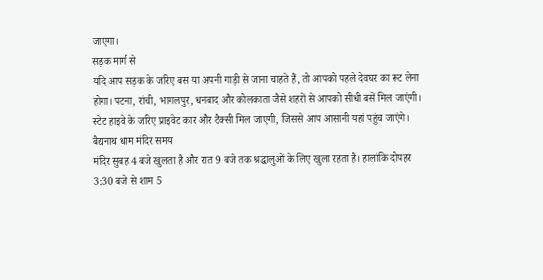जाएगा।
सड़क मार्ग से
यदि आप सड़क के जरिए बस या अपनी गाड़ी से जाना चाहते हैं, तो आपको पहले देवघर का रूट लेना होगा। पटना, रांची, भागलपुर, धनबाद और कोलकाता जैसे शहरों से आपको सीधी बसें मिल जाएंगी। स्टेट हाइवे के जरिए प्राइवेट कार और टैक्सी मिल जाएगी, जिससे आप आसानी यहां पहुंच जाएंगे।
बैद्यनाथ धाम मंदिर समय
मंदिर सुबह 4 बजे खुलता है और रात 9 बजे तक श्रद्धालुओं के लिए खुला रहता है। हालांकि दोपहर 3:30 बजे से शाम 5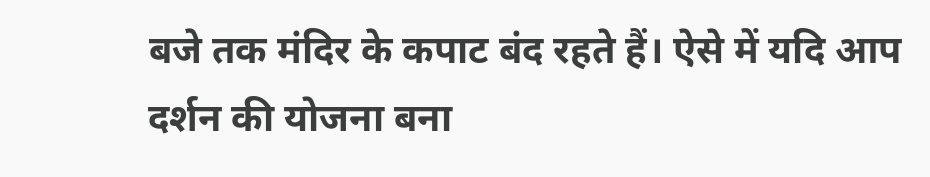बजे तक मंदिर के कपाट बंद रहते हैं। ऐसे में यदि आप दर्शन की योजना बना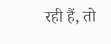रही हैं, तो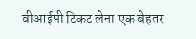वीआईपी टिकट लेना एक बेहतर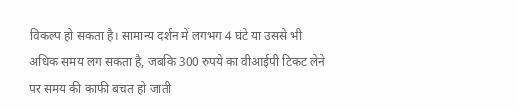विकल्प हो सकता है। सामान्य दर्शन में लगभग 4 घंटे या उससे भी अधिक समय लग सकता है, जबकि 300 रुपये का वीआईपी टिकट लेने पर समय की काफी बचत हो जाती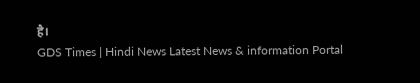है।
GDS Times | Hindi News Latest News & information Portal